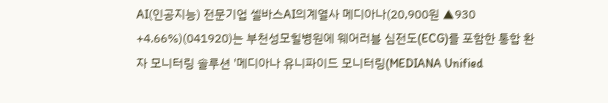AI(인공지능) 전문기업 셀바스AI의계열사 메디아나(20,900원 ▲930 +4.66%)(041920)는 부천성모힐병원에 웨어러블 심전도(ECG)를 포함한 통합 환자 모니터링 솔루션 '메디아나 유니파이드 모니터링(MEDIANA Unified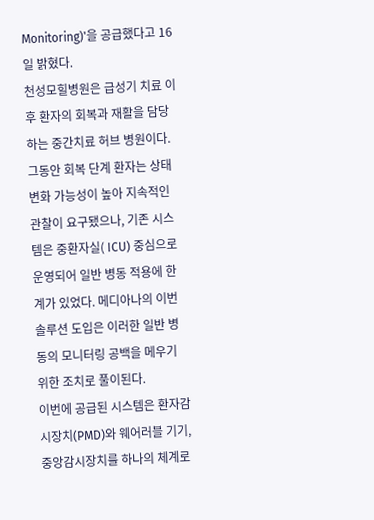Monitoring)'을 공급했다고 16일 밝혔다.
천성모힐병원은 급성기 치료 이후 환자의 회복과 재활을 담당하는 중간치료 허브 병원이다. 그동안 회복 단계 환자는 상태 변화 가능성이 높아 지속적인 관찰이 요구됐으나, 기존 시스템은 중환자실( ICU) 중심으로 운영되어 일반 병동 적용에 한계가 있었다. 메디아나의 이번 솔루션 도입은 이러한 일반 병동의 모니터링 공백을 메우기 위한 조치로 풀이된다.
이번에 공급된 시스템은 환자감시장치(PMD)와 웨어러블 기기, 중앙감시장치를 하나의 체계로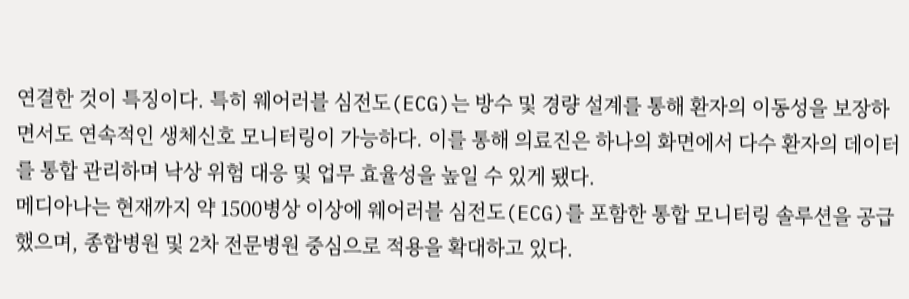연결한 것이 특징이다. 특히 웨어러블 심전도(ECG)는 방수 및 경량 설계를 통해 환자의 이동성을 보장하면서도 연속적인 생체신호 모니터링이 가능하다. 이를 통해 의료진은 하나의 화면에서 다수 환자의 데이터를 통합 관리하며 낙상 위험 대응 및 업무 효율성을 높일 수 있게 됐다.
메디아나는 현재까지 약 1500병상 이상에 웨어러블 심전도(ECG)를 포함한 통합 모니터링 솔루션을 공급했으며, 종합병원 및 2차 전문병원 중심으로 적용을 확대하고 있다.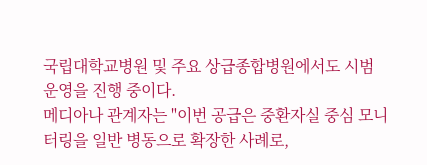국립대학교병원 및 주요 상급종합병원에서도 시범 운영을 진행 중이다.
메디아나 관계자는 "이번 공급은 중환자실 중심 모니터링을 일반 병동으로 확장한 사례로,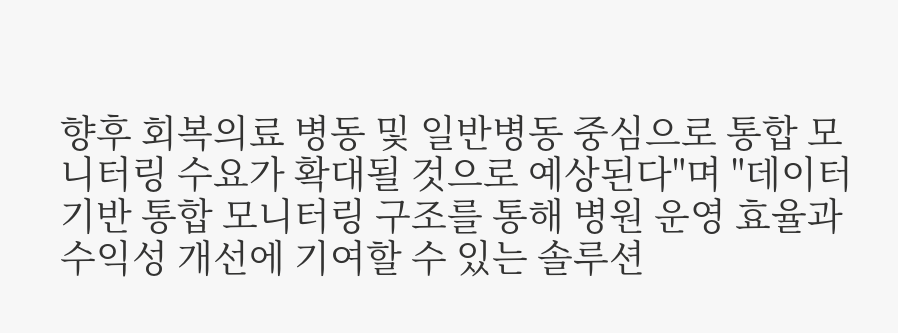향후 회복의료 병동 및 일반병동 중심으로 통합 모니터링 수요가 확대될 것으로 예상된다"며 "데이터 기반 통합 모니터링 구조를 통해 병원 운영 효율과 수익성 개선에 기여할 수 있는 솔루션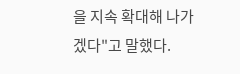을 지속 확대해 나가겠다"고 말했다.